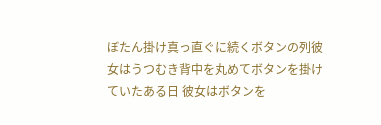ぼたん掛け真っ直ぐに続くボタンの列彼女はうつむき背中を丸めてボタンを掛けていたある日 彼女はボタンを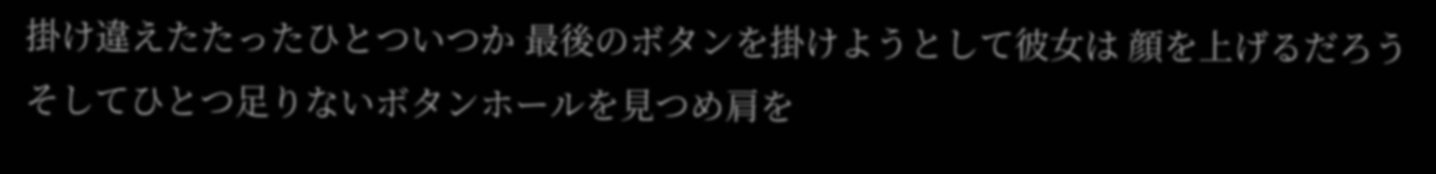掛け違えたたったひとついつか 最後のボタンを掛けようとして彼女は 顔を上げるだろうそしてひとつ足りないボタンホールを見つめ肩を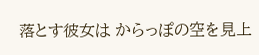落とす彼女は からっぽの空を見上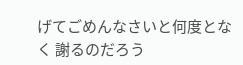げてごめんなさいと何度となく 謝るのだろう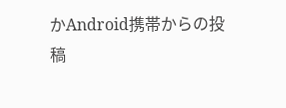かAndroid携帯からの投稿